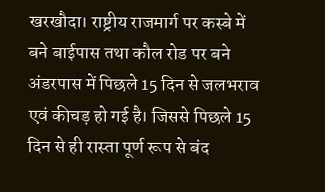खरखौदा। राष्ट्रीय राजमार्ग पर कस्बे में बने बाईपास तथा कौल रोड पर बने अंडरपास में पिछले 15 दिन से जलभराव एवं कीचड़ हो गई है। जिससे पिछले 15 दिन से ही रास्ता पूर्ण रूप से बंद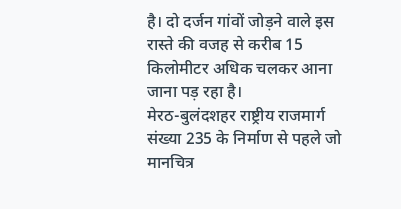है। दो दर्जन गांवों जोड़ने वाले इस रास्ते की वजह से करीब 15 किलोमीटर अधिक चलकर आना जाना पड़ रहा है।
मेरठ-बुलंदशहर राष्ट्रीय राजमार्ग संख्या 235 के निर्माण से पहले जो मानचित्र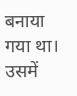बनाया गया था। उसमें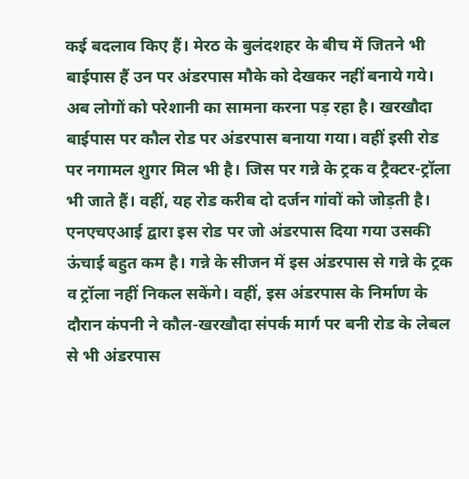कई बदलाव किए हैं। मेरठ के बुलंदशहर के बीच में जितने भी बाईपास हैं उन पर अंडरपास मौके को देखकर नहीं बनाये गये। अब लोगों को परेशानी का सामना करना पड़ रहा है। खरखौदा बाईपास पर कौल रोड पर अंडरपास बनाया गया। वहीं इसी रोड पर नगामल शुगर मिल भी है। जिस पर गन्ने के ट्रक व ट्रैक्टर-ट्रॉला भी जाते हैं। वहीं, यह रोड करीब दो दर्जन गांवों को जोड़ती है। एनएचएआई द्वारा इस रोड पर जो अंडरपास दिया गया उसकी ऊंचाई बहुत कम है। गन्ने के सीजन में इस अंडरपास से गन्ने के ट्रक व ट्रॉला नहीं निकल सकेंगे। वहीं, इस अंडरपास के निर्माण के दौरान कंपनी ने कौल-खरखौदा संपर्क मार्ग पर बनी रोड के लेबल से भी अंडरपास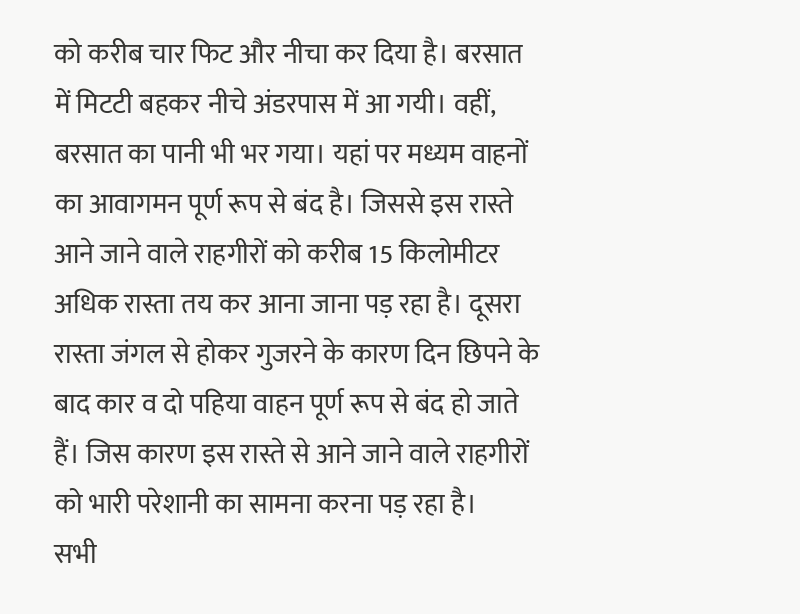को करीब चार फिट और नीचा कर दिया है। बरसात में मिटटी बहकर नीचे अंडरपास में आ गयी। वहीं, बरसात का पानी भी भर गया। यहां पर मध्यम वाहनों का आवागमन पूर्ण रूप से बंद है। जिससे इस रास्ते आने जाने वाले राहगीरों को करीब 15 किलोमीटर अधिक रास्ता तय कर आना जाना पड़ रहा है। दूसरा रास्ता जंगल से होकर गुजरने के कारण दिन छिपने के बाद कार व दो पहिया वाहन पूर्ण रूप से बंद हो जाते हैं। जिस कारण इस रास्ते से आने जाने वाले राहगीरों को भारी परेशानी का सामना करना पड़ रहा है।
सभी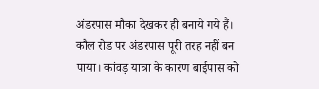अंडरपास मौका देखकर ही बनाये गये हैं। कौल रोड पर अंडरपास पूरी तरह नहीं बन पाया। कांवड़ यात्रा के कारण बाईपास को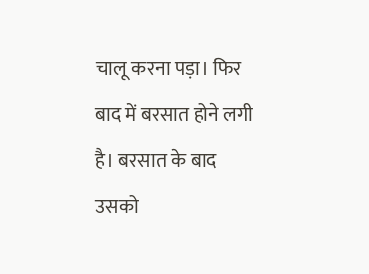चालू करना पड़ा। फिर बाद में बरसात होने लगी है। बरसात के बाद उसको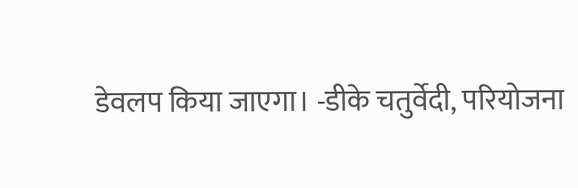डेवलप किया जाएगा। -डीके चतुर्वेदी, परियोजना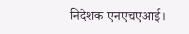निदेशक एनएचएआई।